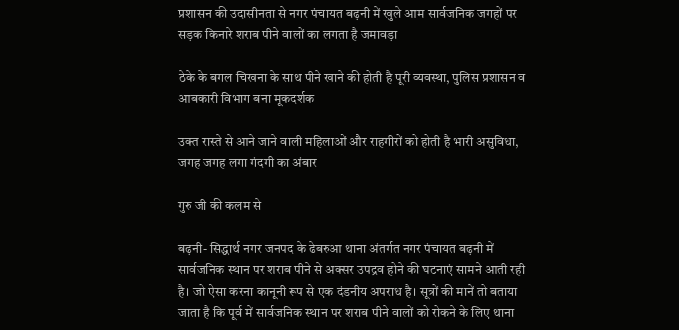प्रशासन की उदासीनता से नगर पंचायत बढ़नी में खुले आम सार्वजनिक जगहों पर सड़क किनारे शराब पीने वालों का लगता है जमावड़ा

ठेके के बगल चिखना के साथ पीने खाने की होती है पूरी व्यवस्था, पुलिस प्रशासन व आबकारी विभाग बना मूकदर्शक

उक्त रास्ते से आने जाने वाली महिलाओं और राहगीरों को होती है भारी असुविधा, जगह जगह लगा गंदगी का अंबार

गुरु जी की कलम से

बढ़नी- सिद्धार्थ नगर जनपद के ढेबरुआ थाना अंतर्गत नगर पंचायत बढ़नी में सार्वजनिक स्थान पर शराब पीने से अक्सर उपद्रव होने की घटनाएं सामने आती रही है। जो ऐसा करना कानूनी रूप से एक दंडनीय अपराध है। सूत्रों की मानें तो बताया जाता है कि पूर्व में सार्वजनिक स्थान पर शराब पीने वालों को रोकने के लिए थाना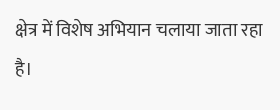क्षेत्र में विशेष अभियान चलाया जाता रहा है।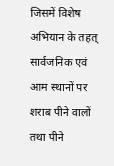जिसमें विशेष अभियान के तहत् सार्वजनिक एवं आम स्थानों पर शराब पीने वालों तथा पीने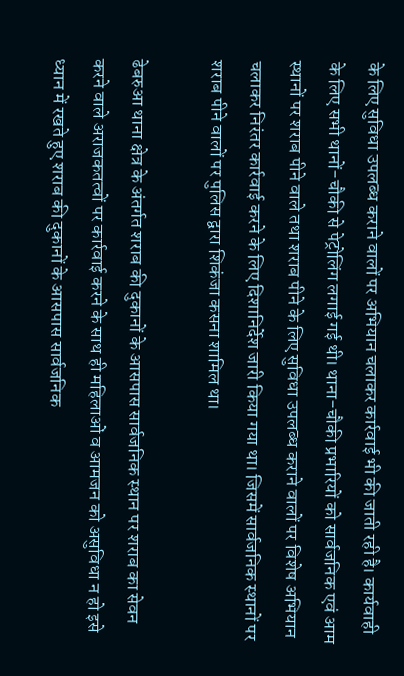के लिए सुविधा उपलब्ध कराने वालों पर अभियान चलाकर कार्रवाई भी की जाती रही है। कार्यवाही के लिए सभी थानों-चौकी से पेट्रोलिंग लगाई गई थी। थाना-चौकी प्रभारियों को सार्वजनिक एवं आम स्थानों पर शराब पीने वाले तथा शराब पीने के लिए सुविधा उपलब्ध कराने वालों पर विशेष अभियान चलाकर निरंतर कार्रवाई करने के लिए दिशानिर्देश जारी किया गया था। जिसमें सार्वजनिक स्थानों पर शराब पीने वालों पर पुलिस द्वारा शिकंजा कसना शामिल था।

ढेबरुआ थाना क्षेत्र के अंतर्गत शराब की दुकानों के आसपास सार्वजनिक स्थान पर शराब का सेवन करने वाले अराजकतत्वों पर कार्रवाई करने के साथ ही महिलाओं व आमजन को असुविधा न हो इसे ध्यान में रखते हुए शराब की दुकानों के आसपास सार्वजनिक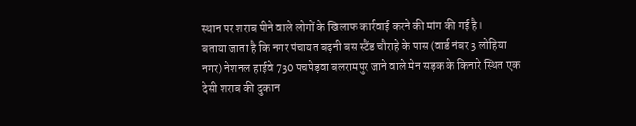स्थान पर शराब पीने वाले लोगों के खिलाफ कार्रवाई करने की मांग की गई है।
बताया जाता है कि नगर पंचायत बढ़नी बस स्टैंड चौराहे के पास (वार्ड नंबर 3 लोहिया नगर) नेशनल हाईवे 730 पचपेड़वा बलरामपुर जाने वाले मेन सड़क के किनारे स्थित एक देसी शराब की दुकान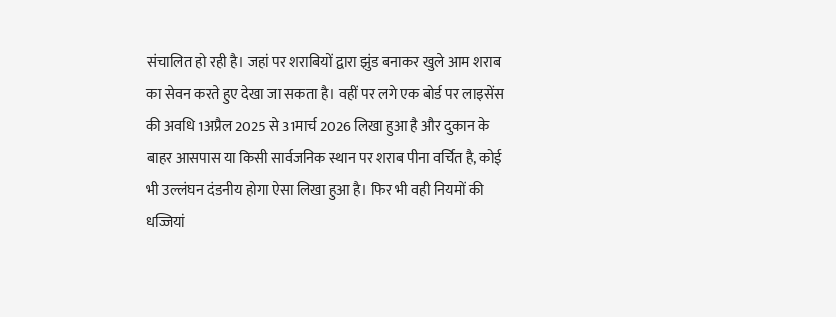संचालित हो रही है। जहां पर शराबियों द्वारा झुंड बनाकर खुले आम शराब का सेवन करते हुए देखा जा सकता है। वहीं पर लगे एक बोर्ड पर लाइसेंस की अवधि 1अप्रैल 2025 से 31मार्च 2026 लिखा हुआ है और दुकान के बाहर आसपास या किसी सार्वजनिक स्थान पर शराब पीना वर्चित है, कोई भी उल्लंघन दंडनीय होगा ऐसा लिखा हुआ है। फिर भी वही नियमों की धज्जियां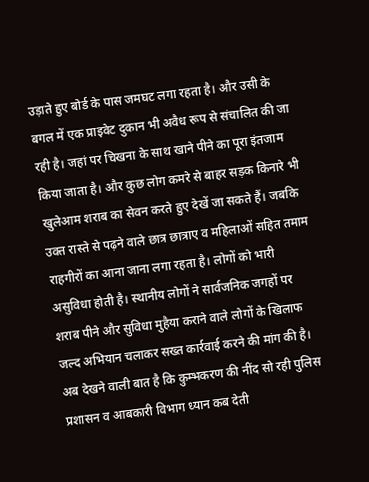उड़ाते हुए बोर्ड के पास जमघट लगा रहता है। और उसी के बगल में एक प्राइवेट दुकान भी अवैध रूप से संचालित की जा रही है। जहां पर चिखना के साथ खाने पीने का पूरा इंतजाम किया जाता है। और कुछ लोग कमरे से बाहर सड़क किनारे भी खुलेआम शराब का सेवन करते हुए देखें जा सकते हैं। जबकि उक्त रास्ते से पढ़ने वाले छात्र छात्राए व महिलाओं सहित तमाम राहगीरों का आना जाना लगा रहता है। लोगों को भारी असुविधा होती है। स्थानीय लोगों ने सार्वजनिक जगहों पर शराब पीने और सुविधा मुहैया कराने वाले लोगों के खिलाफ जल्द अभियान चलाकर सख्त कार्रवाई करने की मांग की है। अब देखने वाली बात है कि कुम्भकरण की नींद सो रही पुलिस प्रशासन व आबकारी विभाग ध्यान कब देती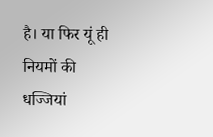है। या फिर यूं ही नियमों की धज्जियां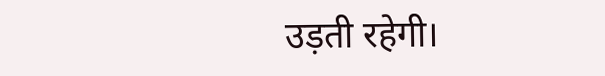उड़ती रहेगी।